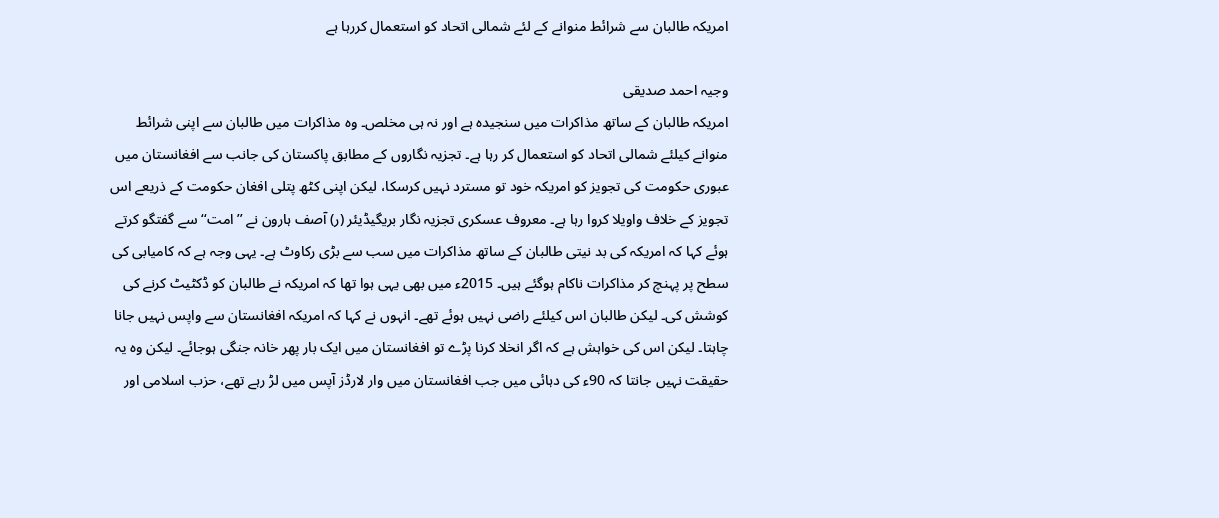امریکہ طالبان سے شرائط منوانے کے لئے شمالی اتحاد کو استعمال کررہا ہے

وجیہ احمد صدیقی
امریکہ طالبان کے ساتھ مذاکرات میں سنجیدہ ہے اور نہ ہی مخلص۔ وہ مذاکرات میں طالبان سے اپنی شرائط منوانے کیلئے شمالی اتحاد کو استعمال کر رہا ہے۔ تجزیہ نگاروں کے مطابق پاکستان کی جانب سے افغانستان میں عبوری حکومت کی تجویز کو امریکہ خود تو مسترد نہیں کرسکا، لیکن اپنی کٹھ پتلی افغان حکومت کے ذریعے اس تجویز کے خلاف واویلا کروا رہا ہے۔ معروف عسکری تجزیہ نگار بریگیڈیئر (ر) آصف ہارون نے ’’امت‘‘ سے گفتگو کرتے ہوئے کہا کہ امریکہ کی بد نیتی طالبان کے ساتھ مذاکرات میں سب سے بڑی رکاوٹ ہے۔ یہی وجہ ہے کہ کامیابی کی سطح پر پہنچ کر مذاکرات ناکام ہوگئے ہیں۔ 2015ء میں بھی یہی ہوا تھا کہ امریکہ نے طالبان کو ڈکٹیٹ کرنے کی کوشش کی۔ لیکن طالبان اس کیلئے راضی نہیں ہوئے تھے۔ انہوں نے کہا کہ امریکہ افغانستان سے واپس نہیں جانا چاہتا۔ لیکن اس کی خواہش ہے کہ اگر انخلا کرنا پڑے تو افغانستان میں ایک بار پھر خانہ جنگی ہوجائے۔ لیکن وہ یہ حقیقت نہیں جانتا کہ 90ء کی دہائی میں جب افغانستان میں وار لارڈز آپس میں لڑ رہے تھے، حزب اسلامی اور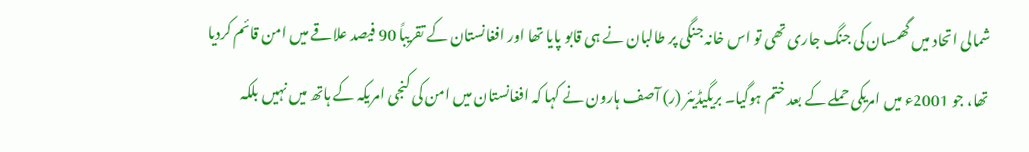شمالی اتحاد میں گھمسان کی جنگ جاری تھی تو اس خانہ جنگی پر طالبان نے ہی قابو پایا تھا اور افغانستان کے تقریباً 90 فیصد علاقے میں امن قائم کردیا تھا، جو 2001ء میں امریکی حملے کے بعد ختم ہوگیا۔ بریگیڈیئر (ر) آصف ہارون نے کہا کہ افغانستان میں امن کی کنجی امریکہ کے ہاتھ میں نہیں بلکہ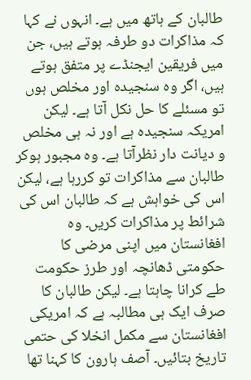طالبان کے ہاتھ میں ہے۔ انہوں نے کہا کہ مذاکرات دو طرفہ ہوتے ہیں، جن میں فریقین ایجنڈے پر متفق ہوتے ہیں، اگر وہ سنجیدہ اور مخلص ہوں تو مسئلے کا حل نکل آتا ہے۔ لیکن امریکہ سنجیدہ ہے اور نہ ہی مخلص و دیانت دار نظرآتا ہے۔ وہ مجبور ہوکر طالبان سے مذاکرات تو کررہا ہے، لیکن اس کی خواہش ہے کہ طالبان اس کی شرائط پر مذاکرات کریں۔ وہ افغانستان میں اپنی مرضی کا حکومتی ڈھانچہ اور طرز حکومت طے کرانا چاہتا ہے۔ لیکن طالبان کا صرف ایک ہی مطالبہ ہے کہ امریکی افغانستان سے مکمل انخلا کی حتمی تاریخ بتائیں۔ آصف ہارون کا کہنا تھا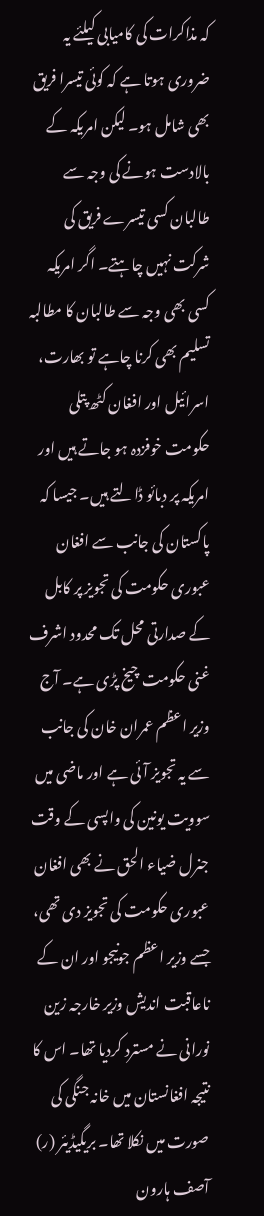کہ مذاکرات کی کامیابی کیلئے یہ ضروری ہوتا ہے کہ کوئی تیسرا فریق بھی شامل ہو۔ لیکن امریکہ کے بالادست ہونے کی وجہ سے طالبان کسی تیسرے فریق کی شرکت نہیں چاہتے۔ اگر امریکہ کسی بھی وجہ سے طالبان کا مطالبہ تسلیم بھی کرنا چاہے تو بھارت، اسرائیل اور افغان کٹھ پتلی حکومت خوفزدہ ہو جاتے ہیں اور امریکہ پر دبائو ڈالتے ہیں۔ جیسا کہ پاکستان کی جانب سے افغان عبوری حکومت کی تجویز پر کابل کے صدارتی محل تک محدود اشرف غنی حکومت چیخ پڑی ہے۔ آج وزیر اعظم عمران خان کی جانب سے یہ تجویز آئی ہے اور ماضی میں سوویت یونین کی واپسی کے وقت جنرل ضیاء الحق نے بھی افغان عبوری حکومت کی تجویز دی تھی، جسے وزیر اعظم جونیجو اور ان کے ناعاقبت اندیش وزیر خارجہ زین نورانی نے مسترد کردیا تھا۔ اس کا نتیجہ افغانستان میں خانہ جنگی کی صورت میں نکلا تھا۔ بریگیڈیئر (ر) آصف ہارون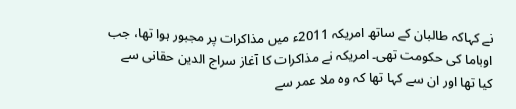نے کہاکہ طالبان کے ساتھ امریکہ 2011ء میں مذاکرات پر مجبور ہوا تھا، جب اوباما کی حکومت تھی۔ امریکہ نے مذاکرات کا آغاز سراج الدین حقانی سے کیا تھا اور ان سے کہا تھا کہ وہ ملا عمر سے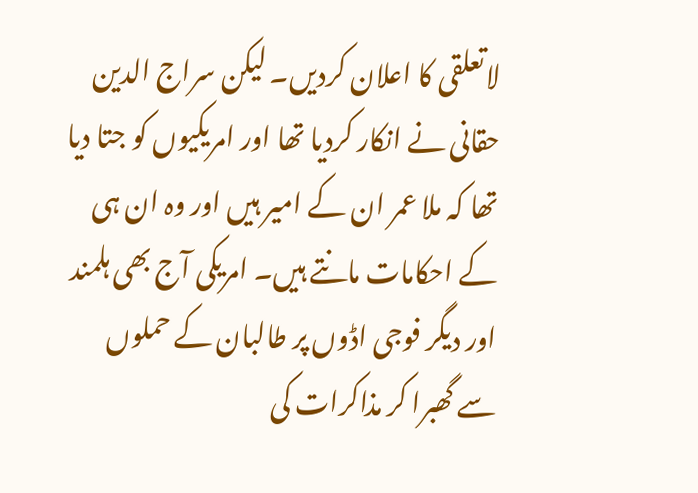لاتعلقی کا اعلان کردیں۔ لیکن سراج الدین حقانی نے انکار کردیا تھا اور امریکیوں کو جتا دیا تھا کہ ملا عمر ان کے امیر ہیں اور وہ ان ہی کے احکامات مانتے ہیں۔ امریکی آج بھی ہلمند اور دیگر فوجی اڈوں پر طالبان کے حملوں سے گھبرا کر مذاکرات کی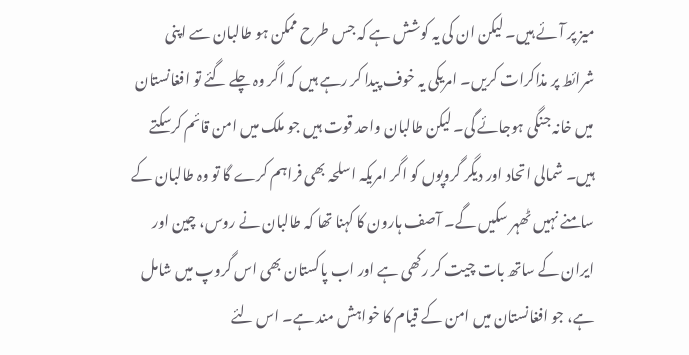میز پر آئے ہیں۔ لیکن ان کی یہ کوشش ہے کہ جس طرح ممکن ہو طالبان سے اپنی شرائط پر مذاکرات کریں۔ امریکی یہ خوف پیدا کر رہے ہیں کہ اگر وہ چلے گئے تو افغانستان میں خانہ جنگی ہوجائے گی۔ لیکن طالبان واحد قوت ہیں جو ملک میں امن قائم کرسکتے ہیں۔ شمالی اتحاد اور دیگر گروپوں کو اگر امریکہ اسلحہ بھی فراہم کرے گا تو وہ طالبان کے سامنے نہیں ٹھہر سکیں گے۔ آصف ہارون کا کہنا تھا کہ طالبان نے روس، چین اور ایران کے ساتھ بات چیت کر رکھی ہے اور اب پاکستان بھی اس گروپ میں شامل ہے، جو افغانستان میں امن کے قیام کا خواہش مند ہے۔ اس لئے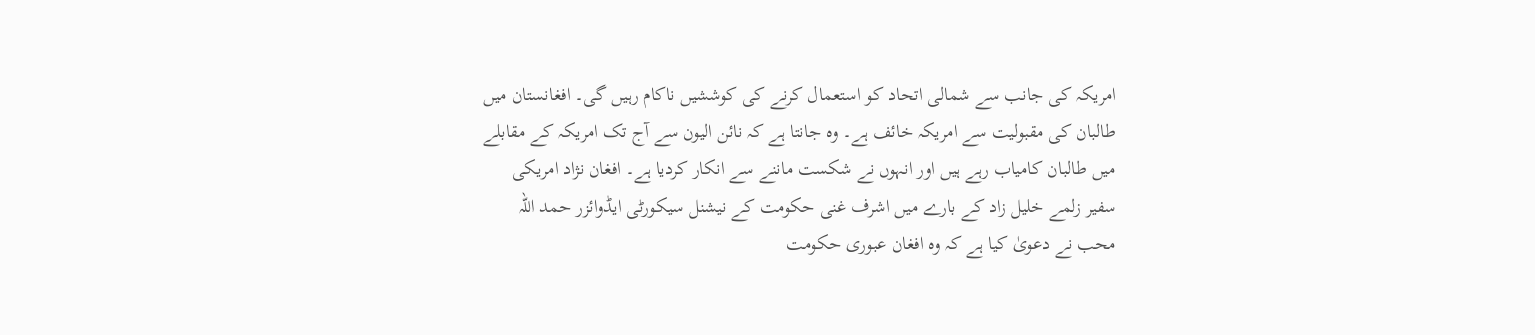امریکہ کی جانب سے شمالی اتحاد کو استعمال کرنے کی کوششیں ناکام رہیں گی۔ افغانستان میں طالبان کی مقبولیت سے امریکہ خائف ہے۔ وہ جانتا ہے کہ نائن الیون سے آج تک امریکہ کے مقابلے میں طالبان کامیاب رہے ہیں اور انہوں نے شکست ماننے سے انکار کردیا ہے۔ افغان نژاد امریکی سفیر زلمے خلیل زاد کے بارے میں اشرف غنی حکومت کے نیشنل سیکورٹی ایڈوائزر حمد اللہ محب نے دعویٰ کیا ہے کہ وہ افغان عبوری حکومت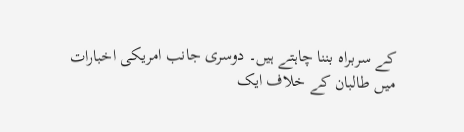کے سربراہ بننا چاہتے ہیں۔ دوسری جانب امریکی اخبارات میں طالبان کے خلاف ایک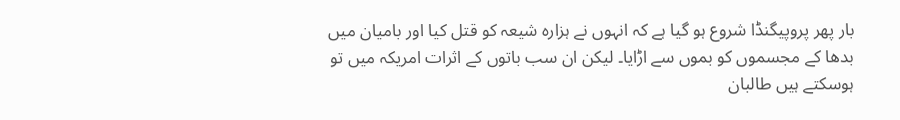بار پھر پروپیگنڈا شروع ہو گیا ہے کہ انہوں نے ہزارہ شیعہ کو قتل کیا اور بامیان میں بدھا کے مجسموں کو بموں سے اڑایا۔ لیکن ان سب باتوں کے اثرات امریکہ میں تو ہوسکتے ہیں طالبان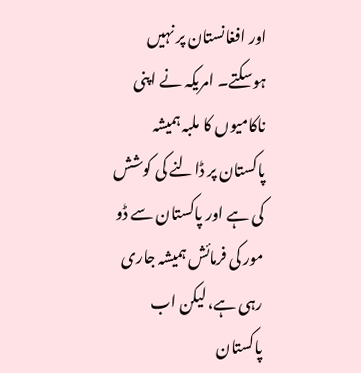اور افغانستان پر نہیں ہوسکتے۔ امریکہ نے اپنی ناکامیوں کا ملبہ ہمیشہ پاکستان پر ڈالنے کی کوشش کی ہے اور پاکستان سے ڈو مور کی فرمائش ہمیشہ جاری رہی ہے، لیکن اب پاکستان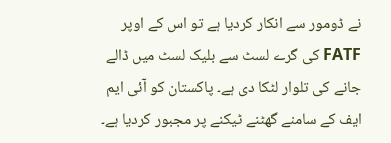نے ڈومور سے انکار کردیا ہے تو اس کے اوپر FATF کی گرے لسٹ سے بلیک لسٹ میں ڈالے جانے کی تلوار لٹکا دی ہے۔ پاکستان کو آئی ایم ایف کے سامنے گھٹنے ٹیکنے پر مجبور کردیا ہے۔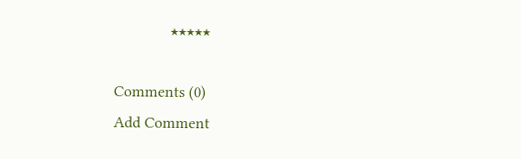٭٭٭٭٭

Comments (0)
Add Comment